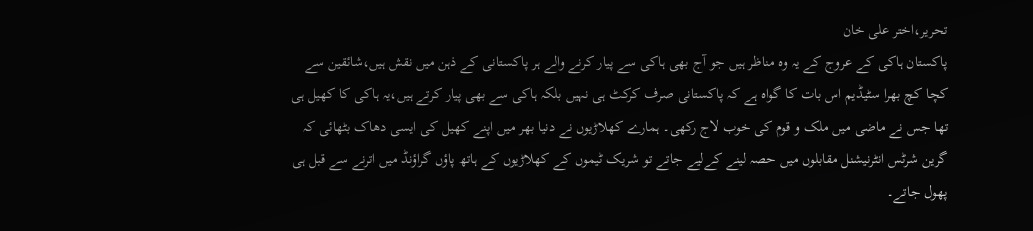تحریر،اختر علی خان
پاکستان ہاکی کے عروج کے یہ وہ مناظر ہیں جو آج بھی ہاکی سے پیار کرنے والے ہر پاکستانی کے ذہن میں نقش ہیں،شائقین سے کچا کچ بھرا سٹیڈیم اس بات کا گواہ ہے کہ پاکستانی صرف کرکٹ ہی نہیں بلکہ ہاکی سے بھی پیار کرتے ہیں،یہ ہاکی کا کھیل ہی تھا جس نے ماضی میں ملک و قوم کی خوب لاج رکھی۔ ہمارے کھلاڑیوں نے دنیا بھر میں اپنے کھیل کی ایسی دھاک بٹھائی کہ گرین شرٹس انٹرنیشنل مقابلوں میں حصہ لینے کےلیے جاتے تو شریک ٹیموں کے کھلاڑیوں کے ہاتھ پاؤں گراؤنڈ میں اترنے سے قبل ہی پھول جاتے۔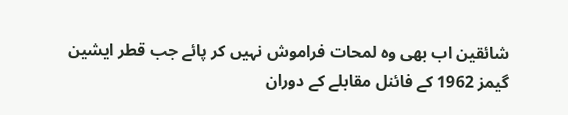شائقین اب بھی وہ لمحات فراموش نہیں کر پائے جب قطر ایشین گیمز 1962 کے فائنل مقابلے کے دوران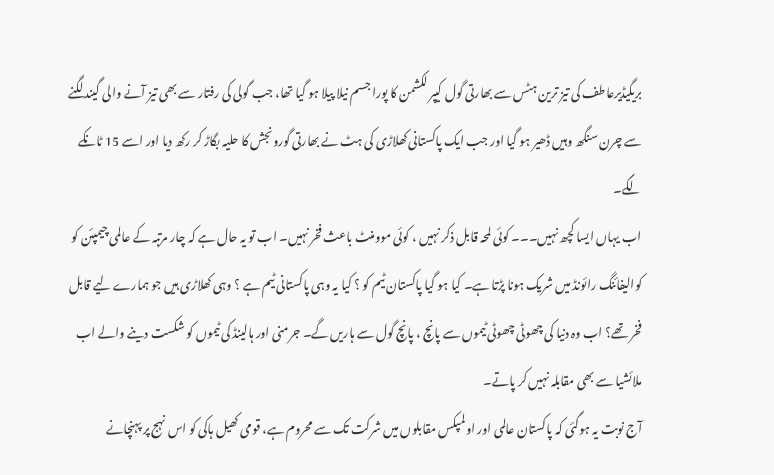بریگیڈیرعاطف کی تیز ترین ہٹس سے بھارتی گول کیپر لکشمن کا پورا جسم نیلا پیلا ہو گیا تھا، جب گولی کی رفتار سے بھی تیز آنے والی گیند لگنے سے چرن سنگھ وہیں ڈھیر ہو گیا اور جب ایک پاکستانی کھلاڑی کی ہٹ نے بھارتی گورونجش کا حلیہ بگاڑ کر رکھ دیا اور اسے 15 ٹانکے لگے۔
اب یہاں ایسا کچھ نہیں۔۔۔ کوئی لمحہ قابل ذکر نہیں ، کوئی موومنٹ باعث فخر نہیں۔ اب تو یہ حال ہے کہ چار مرتبہ کے عالمی چیمپئن کو کوالیفائنگ رائونڈ میں شریک ہونا پڑتا ہے۔ کیا ہو گیا پاکستان ٹیم کو ؟ کیا یہ وہی پاکستانی ٹیم ہے ؟ وہی کھلاڑی ہیں جو ہمارے لیے قابل فخر تھے؟ اب وہ دنیا کی چھوٹی چھوٹی ٹیموں سے پانچ ، پانچ گول سے ہاریں گے۔ جرمنی اور ہالینڈ کی ٹیموں کو شکست دینے والے اب ملائشیا سے بھی مقابلہ نہیں کر پاتے۔
آج نوبت یہ ہوگئی کہ پاکستان عالمی اور اولمپکس مقابلوں میں شرکت تک سے محروم ہے، قومی کھیل ہاکی کو اس نہج پر پہنچانے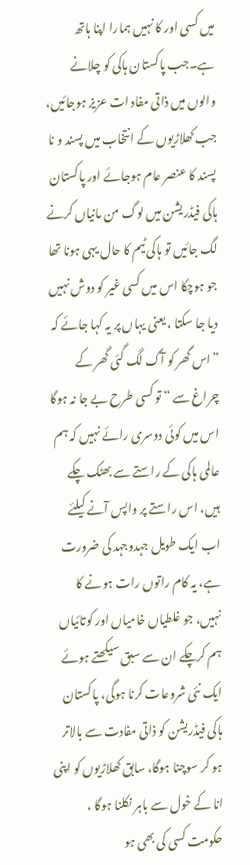میں کسی اور کا نہیں ہمارا اپنا ہاتھ ہے۔جب پاکستان ہاکی کو چلانے والوں میں ذاتی مفاد ات عزیز ہوجائیں، جب کھلاڑیوں کے انتخاب میں پسند و نا پسند کا عنصر عام ہوجائے اور پاکستان ہاکی فیڈریشن میں لوگ من مانیاں کرنے لگ جائیں تو ہاکی ٹیم کا حال یہی ہونا تھا جو ہوچکا اس میں کسی غیر کو دوش نہیں دیا جا سکتا ، یعنی یہاں پر یہ کہا جائے کہ ”اس گھر کو آگ لگ گئی گھر کے چراغ سے “ تو کسی طرح بے جا نہ ہوگا
اس میں کوئی دوسری رائے نہیں کہ ہم عالمی ہاکی کے راستے سے بھٹک چکے ہیں، اس راستے پر واپس آنے کیلئے اب ایک طویل جہدوجہد کی ضرورت ہے، یہ کام راتوں رات ہونے کا نہیں، جو غلطیاں خامیاں اور کوتائیاں ہم کرچکے ان سے سبق سیکھتے ہوئے ایک نئی شروعات کرنا ہوگی، پاکستان ہاکی فیڈریشن کو ذاتی مفادت سے بالاتر ہو کر سوچنا ہوگا، سابق کھلاڑیوں کو اپنی انا کے خول سے باہر نکلنا ہوگا ، حکومت کسی کی بھی ہو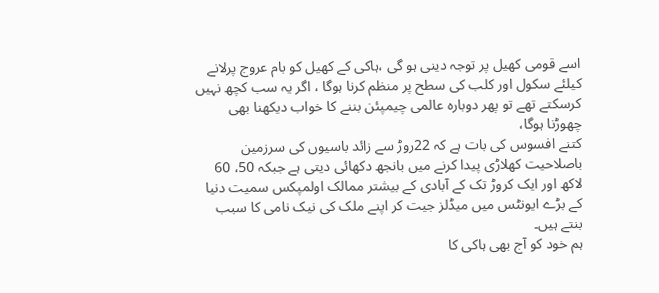اسے قومی کھیل پر توجہ دینی ہو گی ،ہاکی کے کھیل کو بام عروج پرلانے کیلئے سکول اور کلب کی سطح پر منظم کرنا ہوگا ، اگر یہ سب کچھ نہیں کرسکتے تھے تو پھر دوبارہ عالمی چیمپئن بننے کا خواب دیکھنا بھی چھوڑنا ہوگا،
کتنے افسوس کی بات ہے کہ 22روڑ سے زائد باسیوں کی سرزمین باصلاحیت کھلاڑی پیدا کرنے میں بانجھ دکھائی دیتی ہے جبکہ 50، 60 لاکھ اور ایک کروڑ تک کے آبادی کے بیشتر ممالک اولمپکس سمیت دنیا کے بڑے ایونٹس میں میڈلز جیت کر اپنے ملک کی نیک نامی کا سبب بنتے ہیں۔
ہم خود کو آج بھی ہاکی کا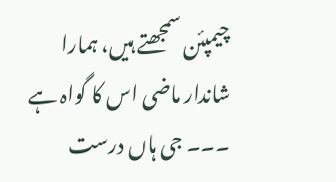چیمپئن سمجھتے ہیں، ہمارا شاندار ماضی اس کا گواہ ہے ۔۔۔ جی ہاں درست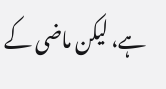ہے، لیکن ماضی کے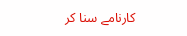کارنامے سنا کر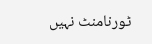ٹورنامنٹ نہیں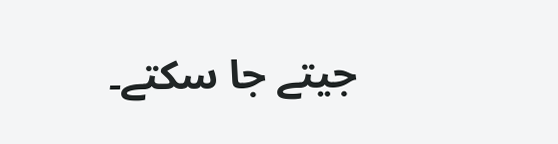جیتے جا سکتے۔